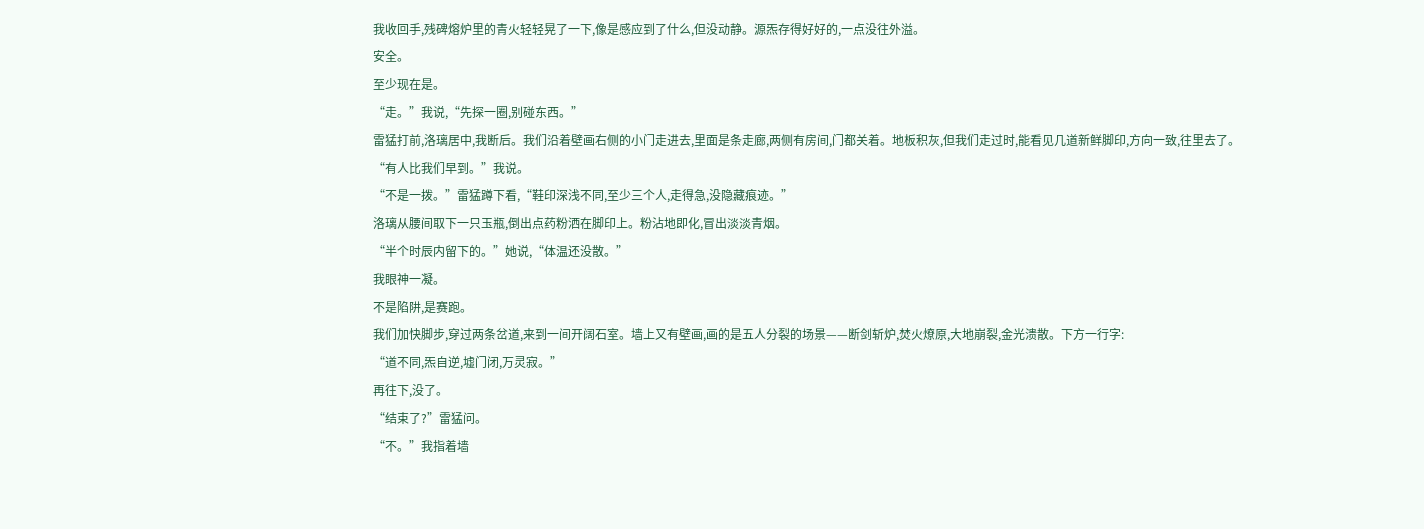我收回手,残碑熔炉里的青火轻轻晃了一下,像是感应到了什么,但没动静。源炁存得好好的,一点没往外溢。
安全。
至少现在是。
“走。”我说,“先探一圈,别碰东西。”
雷猛打前,洛璃居中,我断后。我们沿着壁画右侧的小门走进去,里面是条走廊,两侧有房间,门都关着。地板积灰,但我们走过时,能看见几道新鲜脚印,方向一致,往里去了。
“有人比我们早到。”我说。
“不是一拨。”雷猛蹲下看,“鞋印深浅不同,至少三个人,走得急,没隐藏痕迹。”
洛璃从腰间取下一只玉瓶,倒出点药粉洒在脚印上。粉沾地即化,冒出淡淡青烟。
“半个时辰内留下的。”她说,“体温还没散。”
我眼神一凝。
不是陷阱,是赛跑。
我们加快脚步,穿过两条岔道,来到一间开阔石室。墙上又有壁画,画的是五人分裂的场景——断剑斩炉,焚火燎原,大地崩裂,金光溃散。下方一行字:
“道不同,炁自逆,墟门闭,万灵寂。”
再往下,没了。
“结束了?”雷猛问。
“不。”我指着墙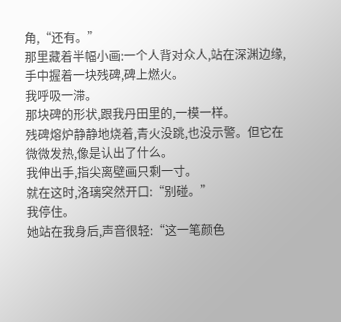角,“还有。”
那里藏着半幅小画:一个人背对众人,站在深渊边缘,手中握着一块残碑,碑上燃火。
我呼吸一滞。
那块碑的形状,跟我丹田里的,一模一样。
残碑熔炉静静地烧着,青火没跳,也没示警。但它在微微发热,像是认出了什么。
我伸出手,指尖离壁画只剩一寸。
就在这时,洛璃突然开口:“别碰。”
我停住。
她站在我身后,声音很轻:“这一笔颜色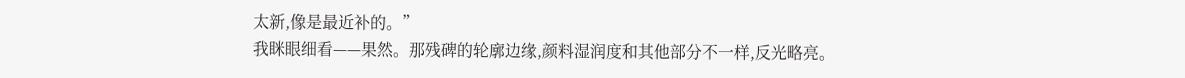太新,像是最近补的。”
我眯眼细看——果然。那残碑的轮廓边缘,颜料湿润度和其他部分不一样,反光略亮。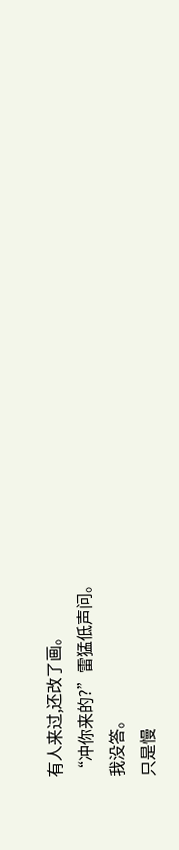有人来过,还改了画。
“冲你来的?”雷猛低声问。
我没答。
只是慢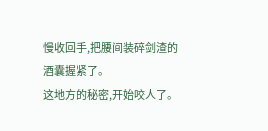慢收回手,把腰间装碎剑渣的酒囊握紧了。
这地方的秘密,开始咬人了。